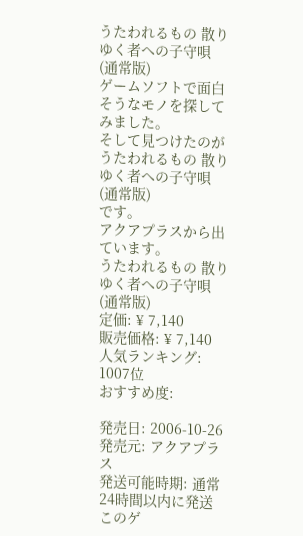うたわれるもの 散りゆく者への子守唄(通常版)
ゲームソフトで面白そうなモノを探してみました。
そして見つけたのがうたわれるもの 散りゆく者への子守唄(通常版)
です。
アクアプラスから出ています。
うたわれるもの 散りゆく者への子守唄(通常版)
定価: ¥ 7,140
販売価格: ¥ 7,140
人気ランキング: 1007位
おすすめ度:

発売日: 2006-10-26
発売元: アクアプラス
発送可能時期: 通常24時間以内に発送
このゲ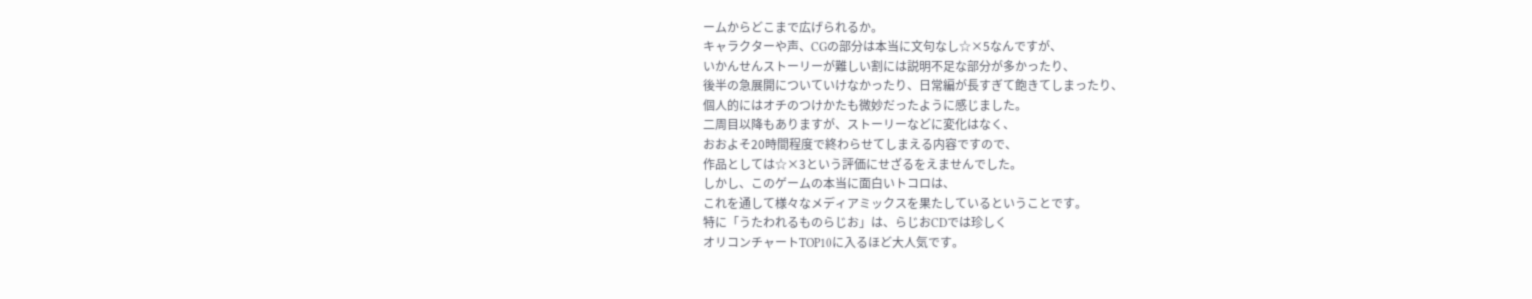ームからどこまで広げられるか。
キャラクターや声、CGの部分は本当に文句なし☆×5なんですが、
いかんせんストーリーが難しい割には説明不足な部分が多かったり、
後半の急展開についていけなかったり、日常編が長すぎて飽きてしまったり、
個人的にはオチのつけかたも微妙だったように感じました。
二周目以降もありますが、ストーリーなどに変化はなく、
おおよそ20時間程度で終わらせてしまえる内容ですので、
作品としては☆×3という評価にせざるをえませんでした。
しかし、このゲームの本当に面白いトコロは、
これを通して様々なメディアミックスを果たしているということです。
特に「うたわれるものらじお」は、らじおCDでは珍しく
オリコンチャートTOP10に入るほど大人気です。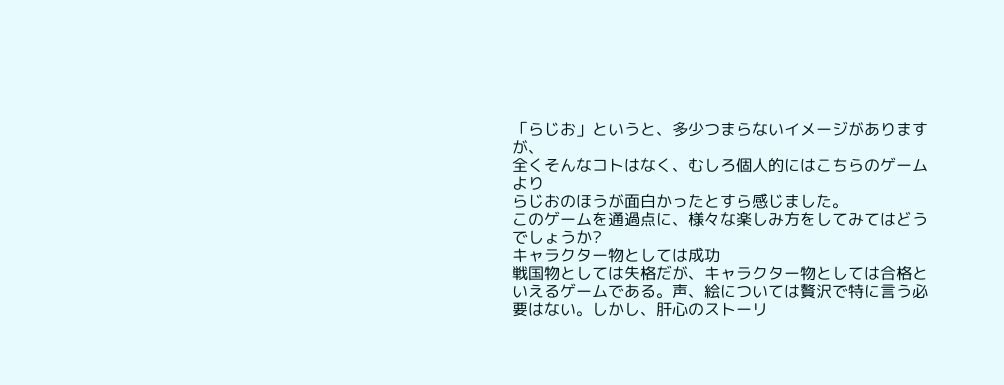「らじお」というと、多少つまらないイメージがありますが、
全くそんなコトはなく、むしろ個人的にはこちらのゲームより
らじおのほうが面白かったとすら感じました。
このゲームを通過点に、様々な楽しみ方をしてみてはどうでしょうか?
キャラクター物としては成功
戦国物としては失格だが、キャラクター物としては合格といえるゲームである。声、絵については贅沢で特に言う必要はない。しかし、肝心のストーリ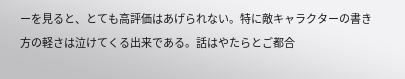ーを見ると、とても高評価はあげられない。特に敵キャラクターの書き方の軽さは泣けてくる出来である。話はやたらとご都合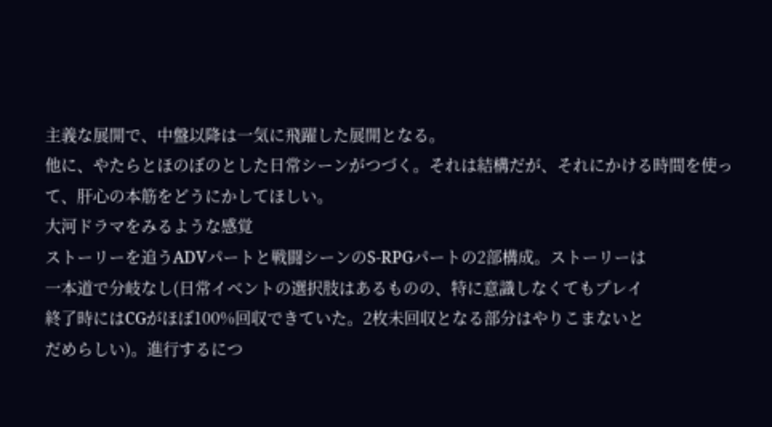主義な展開で、中盤以降は一気に飛躍した展開となる。
他に、やたらとほのぼのとした日常シーンがつづく。それは結構だが、それにかける時間を使って、肝心の本筋をどうにかしてほしい。
大河ドラマをみるような感覚
ストーリーを追うADVパートと戦闘シーンのS-RPGパートの2部構成。ストーリーは
一本道で分岐なし(日常イベントの選択肢はあるものの、特に意識しなくてもプレイ
終了時にはCGがほぼ100%回収できていた。2枚未回収となる部分はやりこまないと
だめらしい)。進行するにつ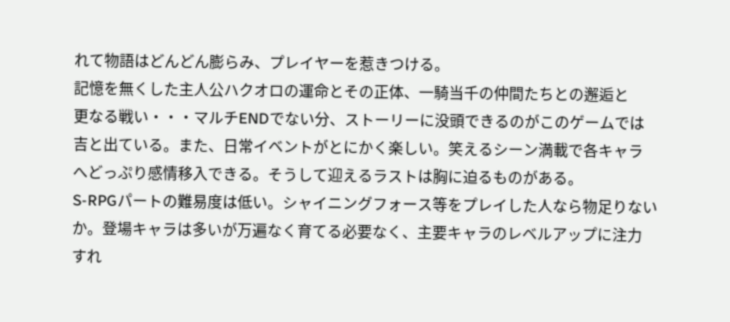れて物語はどんどん膨らみ、プレイヤーを惹きつける。
記憶を無くした主人公ハクオロの運命とその正体、一騎当千の仲間たちとの邂逅と
更なる戦い・・・マルチENDでない分、ストーリーに没頭できるのがこのゲームでは
吉と出ている。また、日常イベントがとにかく楽しい。笑えるシーン満載で各キャラ
へどっぷり感情移入できる。そうして迎えるラストは胸に迫るものがある。
S-RPGパートの難易度は低い。シャイニングフォース等をプレイした人なら物足りない
か。登場キャラは多いが万遍なく育てる必要なく、主要キャラのレベルアップに注力
すれ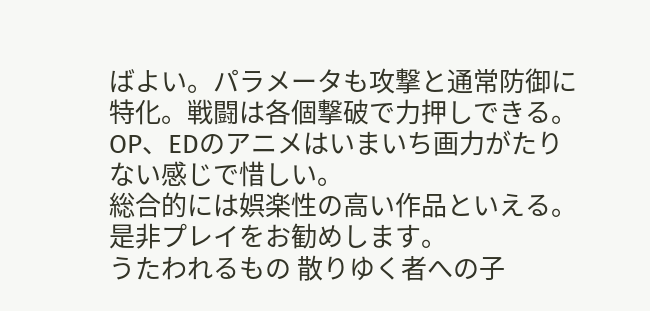ばよい。パラメータも攻撃と通常防御に特化。戦闘は各個撃破で力押しできる。
OP、EDのアニメはいまいち画力がたりない感じで惜しい。
総合的には娯楽性の高い作品といえる。是非プレイをお勧めします。
うたわれるもの 散りゆく者への子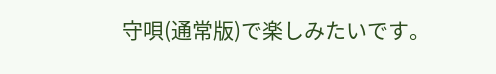守唄(通常版)で楽しみたいです。